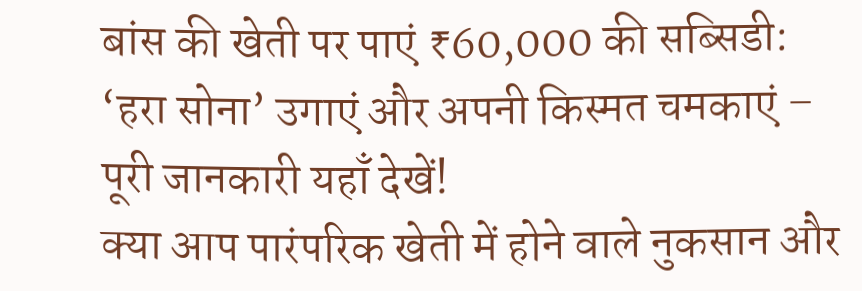बांस की खेती पर पाएं ₹60,000 की सब्सिडी: ‘हरा सोना’ उगाएं और अपनी किस्मत चमकाएं – पूरी जानकारी यहाँ देखें!
क्या आप पारंपरिक खेती में होने वाले नुकसान और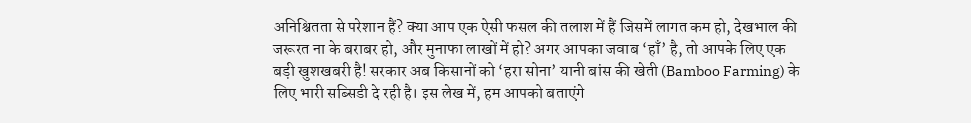अनिश्चितता से परेशान हैं? क्या आप एक ऐसी फसल की तलाश में हैं जिसमें लागत कम हो, देखभाल की जरूरत ना के बराबर हो, और मुनाफा लाखों में हो? अगर आपका जवाब ‘हाँ’ है, तो आपके लिए एक बड़ी खुशखबरी है! सरकार अब किसानों को ‘हरा सोना’ यानी बांस की खेती (Bamboo Farming) के लिए भारी सब्सिडी दे रही है। इस लेख में, हम आपको बताएंगे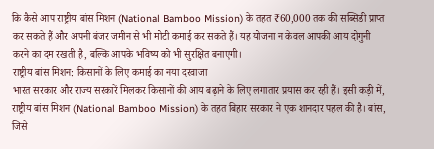कि कैसे आप राष्ट्रीय बांस मिशन (National Bamboo Mission) के तहत ₹60,000 तक की सब्सिडी प्राप्त कर सकते हैं और अपनी बंजर जमीन से भी मोटी कमाई कर सकते हैं। यह योजना न केवल आपकी आय दोगुनी करने का दम रखती है, बल्कि आपके भविष्य को भी सुरक्षित बनाएगी।
राष्ट्रीय बांस मिशन: किसानों के लिए कमाई का नया दरवाजा
भारत सरकार और राज्य सरकारें मिलकर किसानों की आय बढ़ाने के लिए लगातार प्रयास कर रही हैं। इसी कड़ी में, राष्ट्रीय बांस मिशन (National Bamboo Mission) के तहत बिहार सरकार ने एक शानदार पहल की है। बांस, जिसे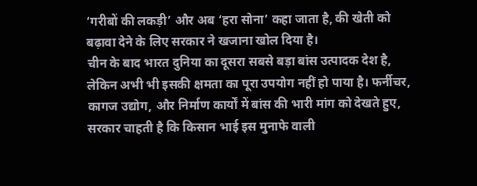‘गरीबों की लकड़ी’ और अब ‘हरा सोना’ कहा जाता है, की खेती को बढ़ावा देने के लिए सरकार ने खजाना खोल दिया है।
चीन के बाद भारत दुनिया का दूसरा सबसे बड़ा बांस उत्पादक देश है, लेकिन अभी भी इसकी क्षमता का पूरा उपयोग नहीं हो पाया है। फर्नीचर, कागज उद्योग, और निर्माण कार्यों में बांस की भारी मांग को देखते हुए, सरकार चाहती है कि किसान भाई इस मुनाफे वाली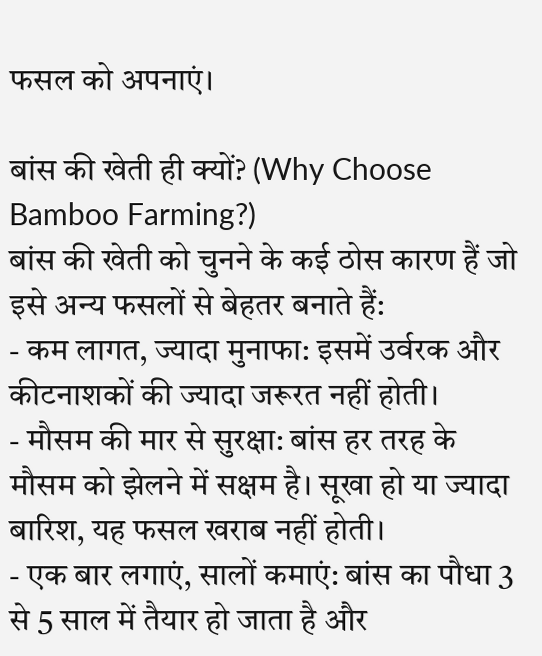फसल को अपनाएं।

बांस की खेती ही क्यों? (Why Choose Bamboo Farming?)
बांस की खेती को चुनने के कई ठोस कारण हैं जो इसे अन्य फसलों से बेहतर बनाते हैं:
- कम लागत, ज्यादा मुनाफा: इसमें उर्वरक और कीटनाशकों की ज्यादा जरूरत नहीं होती।
- मौसम की मार से सुरक्षा: बांस हर तरह के मौसम को झेलने में सक्षम है। सूखा हो या ज्यादा बारिश, यह फसल खराब नहीं होती।
- एक बार लगाएं, सालों कमाएं: बांस का पौधा 3 से 5 साल में तैयार हो जाता है और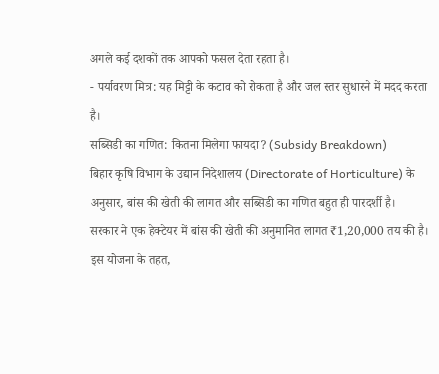अगले कई दशकों तक आपको फसल देता रहता है।
- पर्यावरण मित्र: यह मिट्टी के कटाव को रोकता है और जल स्तर सुधारने में मदद करता है।
सब्सिडी का गणित: कितना मिलेगा फायदा? (Subsidy Breakdown)
बिहार कृषि विभाग के उद्यान निदेशालय (Directorate of Horticulture) के अनुसार, बांस की खेती की लागत और सब्सिडी का गणित बहुत ही पारदर्शी है।
सरकार ने एक हेक्टेयर में बांस की खेती की अनुमानित लागत ₹1,20,000 तय की है। इस योजना के तहत,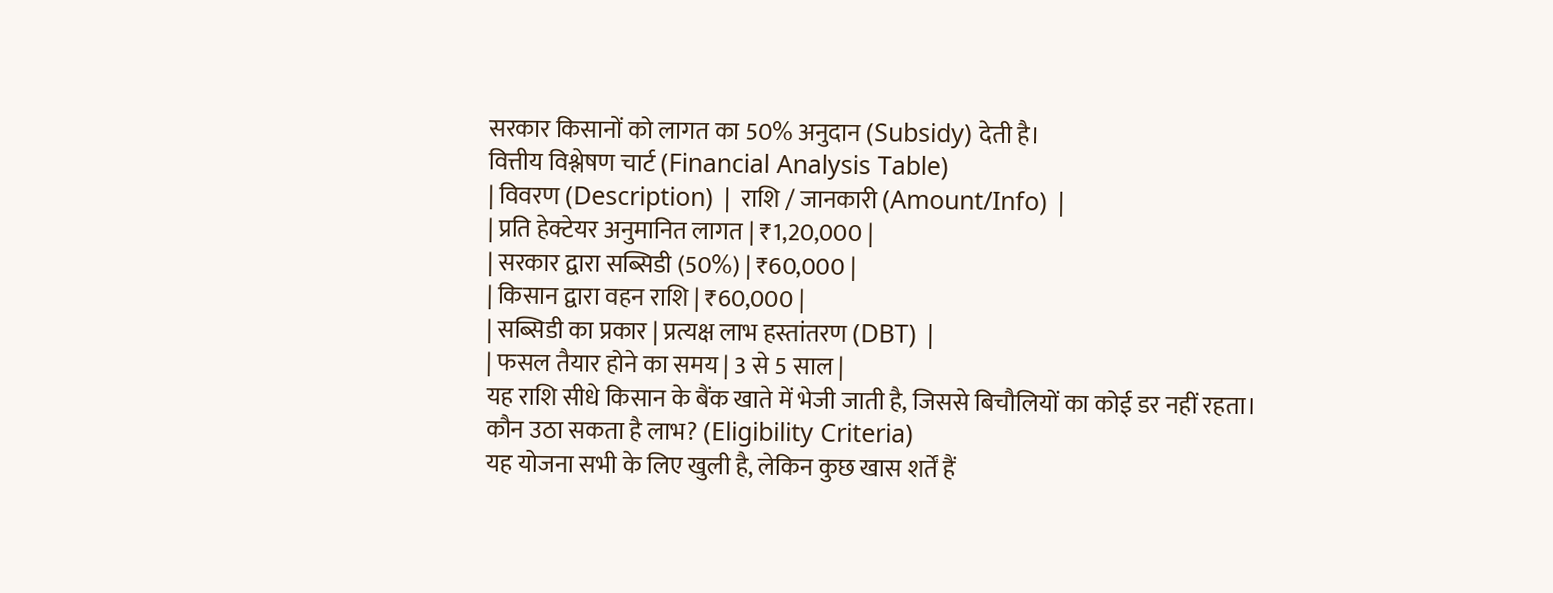सरकार किसानों को लागत का 50% अनुदान (Subsidy) देती है।
वित्तीय विश्लेषण चार्ट (Financial Analysis Table)
| विवरण (Description) | राशि / जानकारी (Amount/Info) |
| प्रति हेक्टेयर अनुमानित लागत | ₹1,20,000 |
| सरकार द्वारा सब्सिडी (50%) | ₹60,000 |
| किसान द्वारा वहन राशि | ₹60,000 |
| सब्सिडी का प्रकार | प्रत्यक्ष लाभ हस्तांतरण (DBT) |
| फसल तैयार होने का समय | 3 से 5 साल |
यह राशि सीधे किसान के बैंक खाते में भेजी जाती है, जिससे बिचौलियों का कोई डर नहीं रहता।
कौन उठा सकता है लाभ? (Eligibility Criteria)
यह योजना सभी के लिए खुली है, लेकिन कुछ खास शर्तें हैं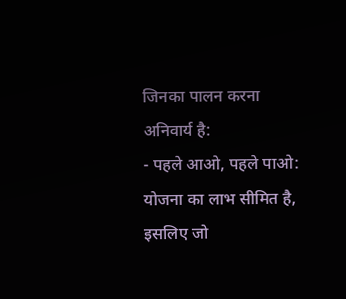जिनका पालन करना अनिवार्य है:
- पहले आओ, पहले पाओ: योजना का लाभ सीमित है, इसलिए जो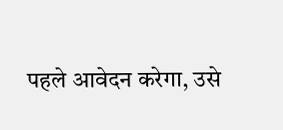पहले आवेदन करेगा, उसे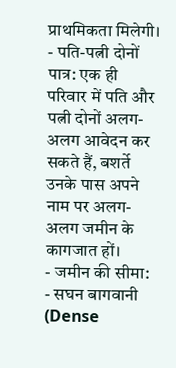प्राथमिकता मिलेगी।
- पति-पत्नी दोनों पात्र: एक ही परिवार में पति और पत्नी दोनों अलग-अलग आवेदन कर सकते हैं, बशर्ते उनके पास अपने नाम पर अलग-अलग जमीन के कागजात हों।
- जमीन की सीमा:
- सघन बागवानी (Dense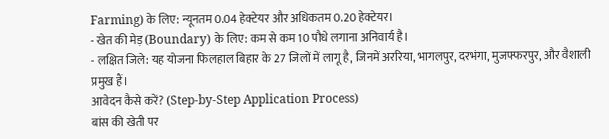Farming) के लिए: न्यूनतम 0.04 हेक्टेयर और अधिकतम 0.20 हेक्टेयर।
- खेत की मेड़ (Boundary) के लिए: कम से कम 10 पौधे लगाना अनिवार्य है।
- लक्षित जिले: यह योजना फिलहाल बिहार के 27 जिलों में लागू है, जिनमें अररिया, भागलपुर, दरभंगा, मुजफ्फरपुर, और वैशाली प्रमुख हैं।
आवेदन कैसे करें? (Step-by-Step Application Process)
बांस की खेती पर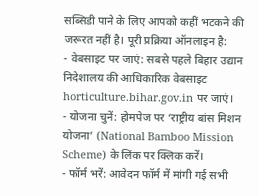सब्सिडी पाने के लिए आपको कहीं भटकने की जरूरत नहीं है। पूरी प्रक्रिया ऑनलाइन है:
- वेबसाइट पर जाएं: सबसे पहले बिहार उद्यान निदेशालय की आधिकारिक वेबसाइट horticulture.bihar.gov.in पर जाएं।
- योजना चुनें: होमपेज पर ‘राष्ट्रीय बांस मिशन योजना’ (National Bamboo Mission Scheme) के लिंक पर क्लिक करें।
- फॉर्म भरें: आवेदन फॉर्म में मांगी गई सभी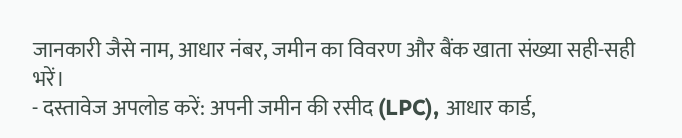जानकारी जैसे नाम, आधार नंबर, जमीन का विवरण और बैंक खाता संख्या सही-सही भरें।
- दस्तावेज अपलोड करें: अपनी जमीन की रसीद (LPC), आधार कार्ड,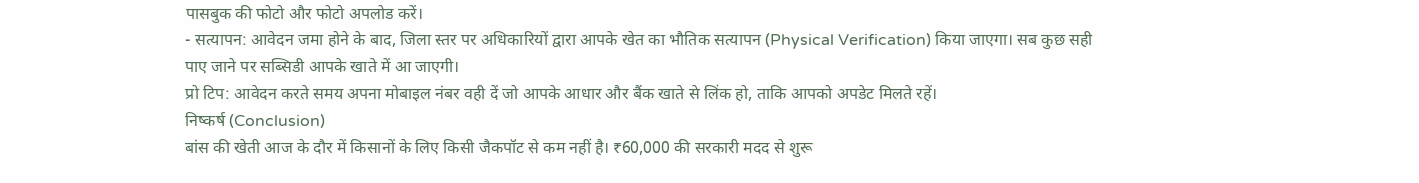पासबुक की फोटो और फोटो अपलोड करें।
- सत्यापन: आवेदन जमा होने के बाद, जिला स्तर पर अधिकारियों द्वारा आपके खेत का भौतिक सत्यापन (Physical Verification) किया जाएगा। सब कुछ सही पाए जाने पर सब्सिडी आपके खाते में आ जाएगी।
प्रो टिप: आवेदन करते समय अपना मोबाइल नंबर वही दें जो आपके आधार और बैंक खाते से लिंक हो, ताकि आपको अपडेट मिलते रहें।
निष्कर्ष (Conclusion)
बांस की खेती आज के दौर में किसानों के लिए किसी जैकपॉट से कम नहीं है। ₹60,000 की सरकारी मदद से शुरू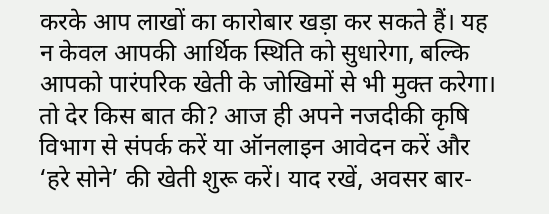करके आप लाखों का कारोबार खड़ा कर सकते हैं। यह न केवल आपकी आर्थिक स्थिति को सुधारेगा, बल्कि आपको पारंपरिक खेती के जोखिमों से भी मुक्त करेगा। तो देर किस बात की? आज ही अपने नजदीकी कृषि विभाग से संपर्क करें या ऑनलाइन आवेदन करें और ‘हरे सोने’ की खेती शुरू करें। याद रखें, अवसर बार-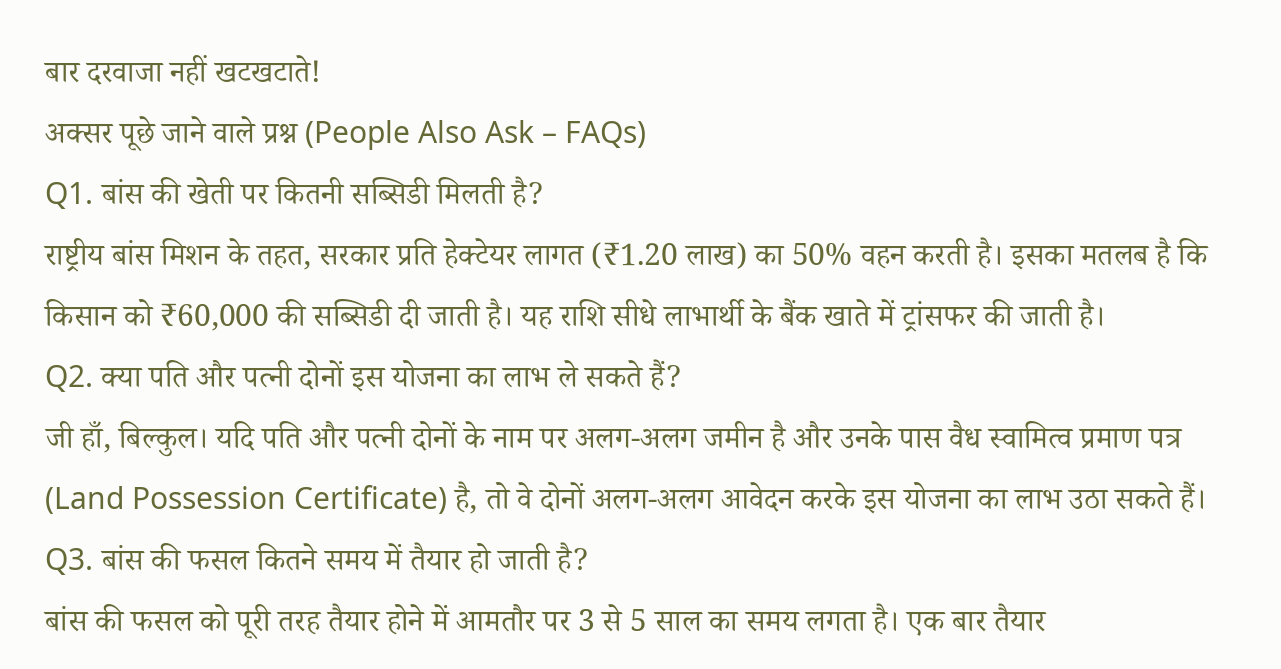बार दरवाजा नहीं खटखटाते!
अक्सर पूछे जाने वाले प्रश्न (People Also Ask – FAQs)
Q1. बांस की खेती पर कितनी सब्सिडी मिलती है?
राष्ट्रीय बांस मिशन के तहत, सरकार प्रति हेक्टेयर लागत (₹1.20 लाख) का 50% वहन करती है। इसका मतलब है कि किसान को ₹60,000 की सब्सिडी दी जाती है। यह राशि सीधे लाभार्थी के बैंक खाते में ट्रांसफर की जाती है।
Q2. क्या पति और पत्नी दोनों इस योजना का लाभ ले सकते हैं?
जी हाँ, बिल्कुल। यदि पति और पत्नी दोनों के नाम पर अलग-अलग जमीन है और उनके पास वैध स्वामित्व प्रमाण पत्र (Land Possession Certificate) है, तो वे दोनों अलग-अलग आवेदन करके इस योजना का लाभ उठा सकते हैं।
Q3. बांस की फसल कितने समय में तैयार हो जाती है?
बांस की फसल को पूरी तरह तैयार होने में आमतौर पर 3 से 5 साल का समय लगता है। एक बार तैयार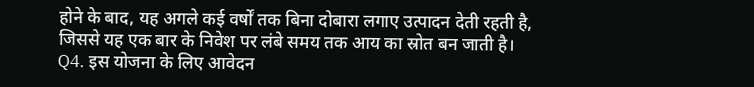होने के बाद, यह अगले कई वर्षों तक बिना दोबारा लगाए उत्पादन देती रहती है, जिससे यह एक बार के निवेश पर लंबे समय तक आय का स्रोत बन जाती है।
Q4. इस योजना के लिए आवेदन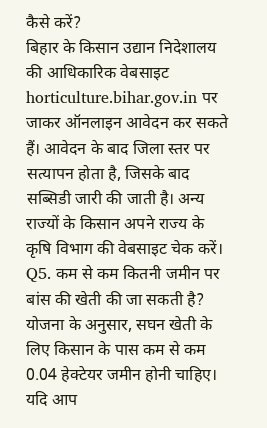कैसे करें?
बिहार के किसान उद्यान निदेशालय की आधिकारिक वेबसाइट horticulture.bihar.gov.in पर जाकर ऑनलाइन आवेदन कर सकते हैं। आवेदन के बाद जिला स्तर पर सत्यापन होता है, जिसके बाद सब्सिडी जारी की जाती है। अन्य राज्यों के किसान अपने राज्य के कृषि विभाग की वेबसाइट चेक करें।
Q5. कम से कम कितनी जमीन पर बांस की खेती की जा सकती है?
योजना के अनुसार, सघन खेती के लिए किसान के पास कम से कम 0.04 हेक्टेयर जमीन होनी चाहिए। यदि आप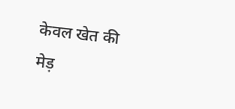केवल खेत की मेड़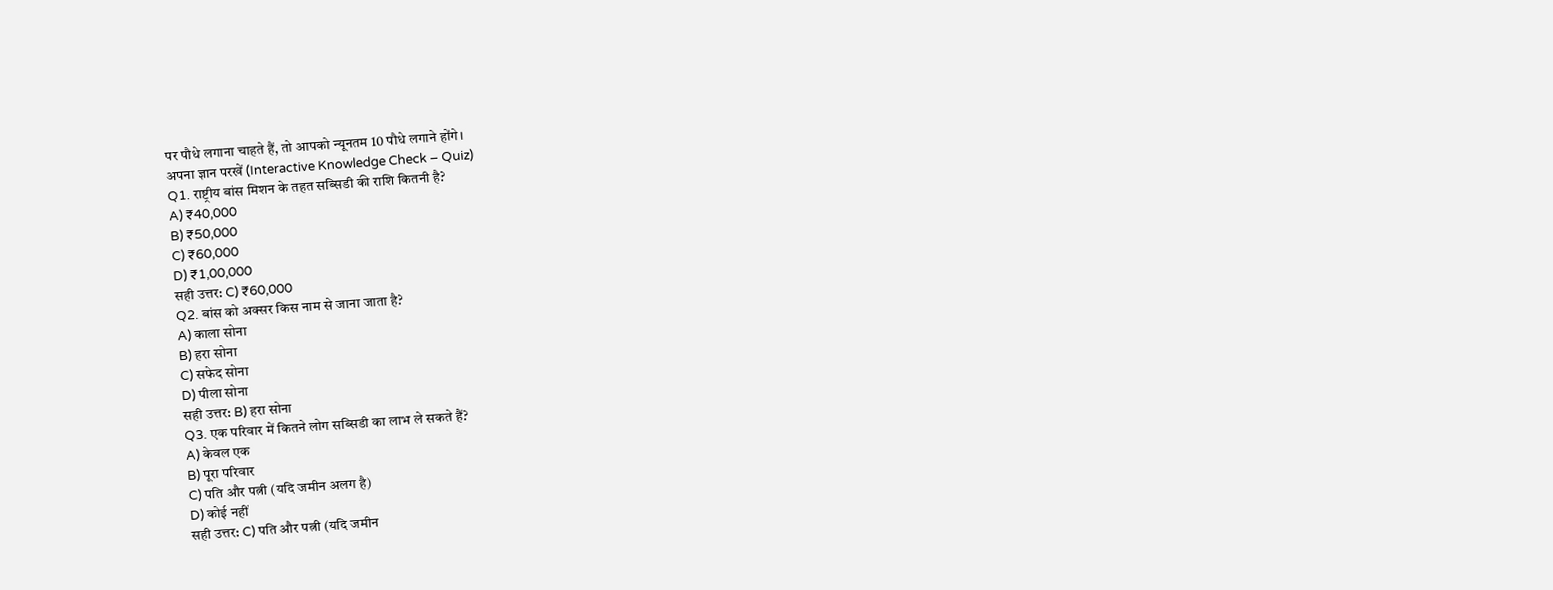पर पौधे लगाना चाहते हैं, तो आपको न्यूनतम 10 पौधे लगाने होंगे।
अपना ज्ञान परखें (Interactive Knowledge Check – Quiz)
Q1. राष्ट्रीय बांस मिशन के तहत सब्सिडी की राशि कितनी है?
A) ₹40,000
B) ₹50,000
C) ₹60,000
D) ₹1,00,000
सही उत्तर: C) ₹60,000
Q2. बांस को अक्सर किस नाम से जाना जाता है?
A) काला सोना
B) हरा सोना
C) सफेद सोना
D) पीला सोना
सही उत्तर: B) हरा सोना
Q3. एक परिवार में कितने लोग सब्सिडी का लाभ ले सकते हैं?
A) केवल एक
B) पूरा परिवार
C) पति और पत्नी (यदि जमीन अलग है)
D) कोई नहीं
सही उत्तर: C) पति और पत्नी (यदि जमीन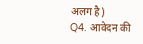अलग है)
Q4. आवेदन की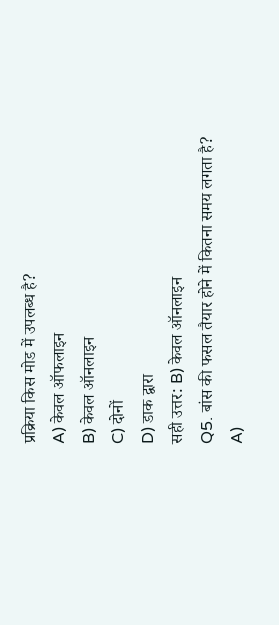प्रक्रिया किस मोड में उपलब्ध है?
A) केवल ऑफलाइन
B) केवल ऑनलाइन
C) दोनों
D) डाक द्वारा
सही उत्तर: B) केवल ऑनलाइन
Q5. बांस की फसल तैयार होने में कितना समय लगता है?
A)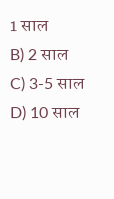1 साल
B) 2 साल
C) 3-5 साल
D) 10 साल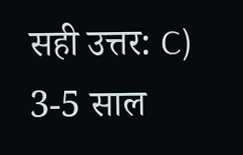सही उत्तर: C) 3-5 साल